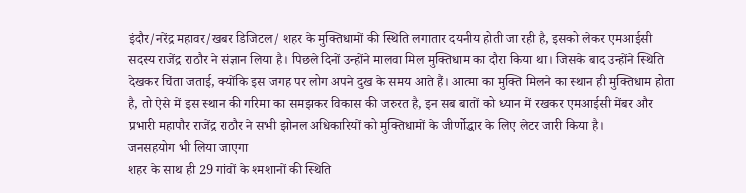इंदौर/नरेंद्र महावर/खबर डिजिटल/ शहर के मुक्तिधामों की स्थिति लगातार दयनीय होती जा रही है, इसको लेकर एमआईसी सदस्य राजेंद्र राठौर ने संज्ञान लिया है। पिछले दिनों उन्होंने मालवा मिल मुक्तिधाम का दौरा किया था। जिसके बाद उन्होंने स्थिति देखकर चिंता जताई, क्योंकि इस जगह पर लोग अपने दुख के समय आते हैं। आत्मा का मुक्ति मिलने का स्थान ही मुक्तिधाम होता है, तो ऐसे में इस स्थान की गरिमा का समझकर विकास की जरुरत है, इन सब बातों को ध्यान में रखकर एमआईसी मेंबर और प्रभारी महापौर राजेंद्र राठौर ने सभी झोनल अधिकारियों को मुक्तिधामों के जीर्णोद्धार के लिए लेटर जारी किया है।
जनसहयोग भी लिया जाएगा
शहर के साथ ही 29 गांवों के श्मशानों की स्थिति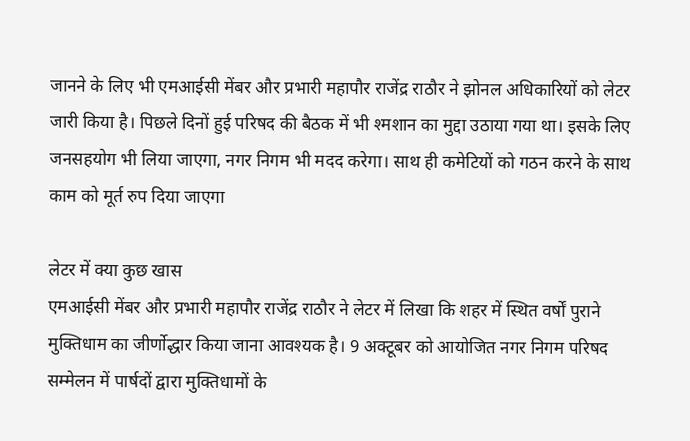जानने के लिए भी एमआईसी मेंबर और प्रभारी महापौर राजेंद्र राठौर ने झोनल अधिकारियों को लेटर जारी किया है। पिछले दिनों हुई परिषद की बैठक में भी श्मशान का मुद्दा उठाया गया था। इसके लिए जनसहयोग भी लिया जाएगा, नगर निगम भी मदद करेगा। साथ ही कमेटियों को गठन करने के साथ काम को मूर्त रुप दिया जाएगा

लेटर में क्या कुछ खास
एमआईसी मेंबर और प्रभारी महापौर राजेंद्र राठौर ने लेटर में लिखा कि शहर में स्थित वर्षों पुराने मुक्तिधाम का जीर्णोद्धार किया जाना आवश्यक है। 9 अक्टूबर को आयोजित नगर निगम परिषद सम्मेलन में पार्षदों द्वारा मुक्तिधामों के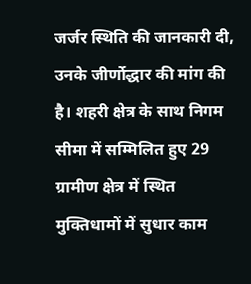जर्जर स्थिति की जानकारी दी, उनके जीर्णोद्धार की मांग की है। शहरी क्षेत्र के साथ निगम सीमा में सम्मिलित हुए 29 ग्रामीण क्षेत्र में स्थित मुक्तिधामों में सुधार काम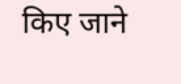किए जाने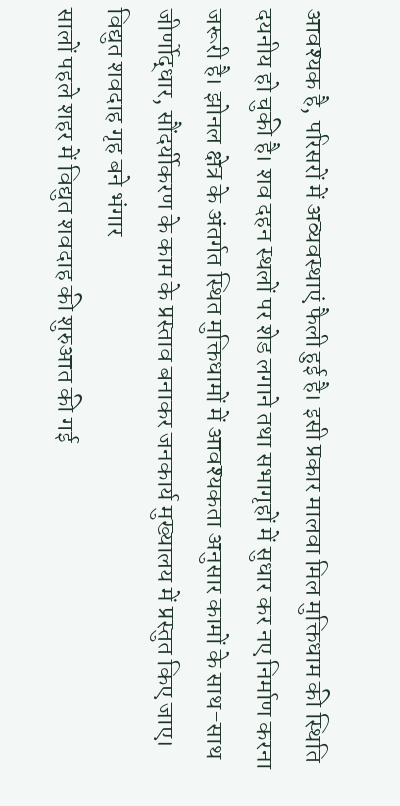आवश्यक है, परिसरों में अव्यवस्थाएं फैली हुई है। इसी प्रकार मालवा मिल मुक्तिधाम की स्थिति दयनीय हो चुकी है। शव दहन स्थलों पर शेड लगाने तथा सभागृहों में सुधार कर नए निर्माण करना जरूरी है। झोनल क्षेत्र के अंतर्गत स्थित मुक्तिधामों में आवश्यकता अनुसार कामों के साथ-साथ जीर्णोद्धार, सौंदर्यीकरण के काम के प्रस्ताव बनाकर जनकार्य मुख्यालय में प्रस्तुत किए जाए।
विद्युत शवदाह गृह बने भंगार
सालों पहले शहर में विद्युत शवदाह की शुरुआत की गई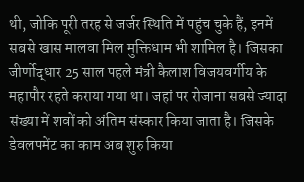थी, जोकि पूरी तरह से जर्जर स्थिति में पहुंच चुके हैं, इनमें सबसे खास मालवा मिल मुक्तिधाम भी शामिल है। जिसका जीर्णोद्धार 25 साल पहले मंत्री कैलाश विजयवर्गीय के महापौर रहते कराया गया था। जहां पर रोजाना सबसे ज्यादा संख्या में शवों को अंतिम संस्कार किया जाता है। जिसके डेवलपमेंट का काम अब शुरु किया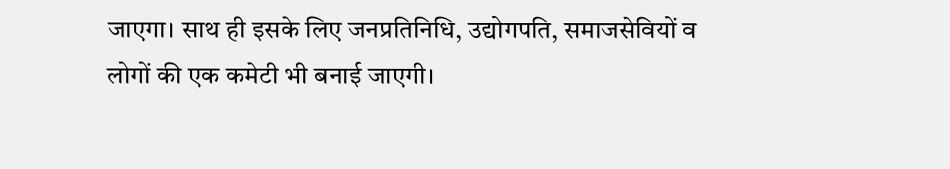जाएगा। साथ ही इसके लिए जनप्रतिनिधि, उद्योगपति, समाजसेवियों व लोगों की एक कमेटी भी बनाई जाएगी।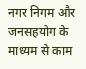नगर निगम और जनसहयोग के माध्यम से काम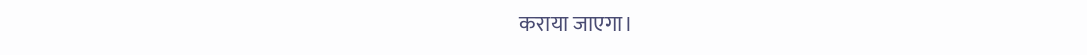कराया जाएगा।